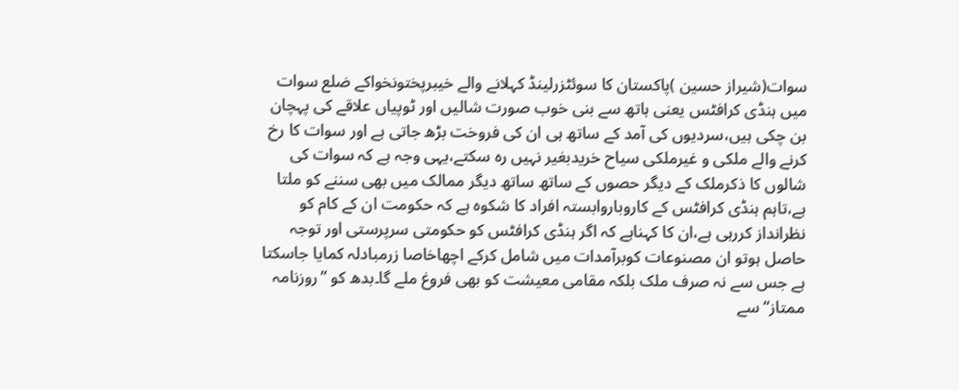سوات(شیراز حسین )پاکستان کا سوئٹزرلینڈ کہلانے والے خیبرپختونخواکے ضلع سوات میں ہنڈی کرافٹس یعنی ہاتھ سے بنی خوب صورت شالیں اور ٹوپیاں علاقے کی پہچان بن چکی ہیں،سردیوں کی آمد کے ساتھ ہی ان کی فروخت بڑھ جاتی ہے اور سوات کا رخ کرنے والے ملکی و غیرملکی سیاح خریدبغیر نہیں رہ سکتے،یہی وجہ ہے کہ سوات کی شالوں کا ذکرملک کے دیگر حصوں کے ساتھ ساتھ دیگر ممالک میں بھی سننے کو ملتا ہے،تاہم ہنڈی کرافٹس کے کاروباروابستہ افراد کا شکوہ ہے کہ حکومت ان کے کام کو نظرانداز کررہی ہے،ان کا کہناہے کہ اگر ہنڈی کرافٹس کو حکومتی سرپرستی اور توجہ حاصل ہوتو ان مصنوعات کوبرآمدات میں شامل کرکے اچھاخاصا زرمبادلہ کمایا جاسکتا ہے جس سے نہ صرف ملک بلکہ مقامی معیشت کو بھی فروغ ملے گا۔بدھ کو ”روزنامہ ممتاز“ سے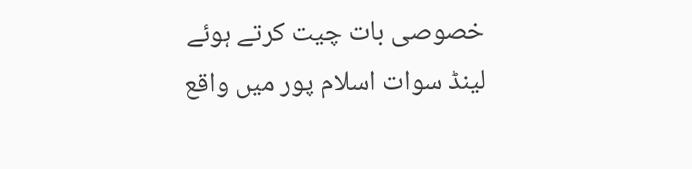خصوصی بات چیت کرتے ہوئے لینڈ سوات اسلام پور میں واقع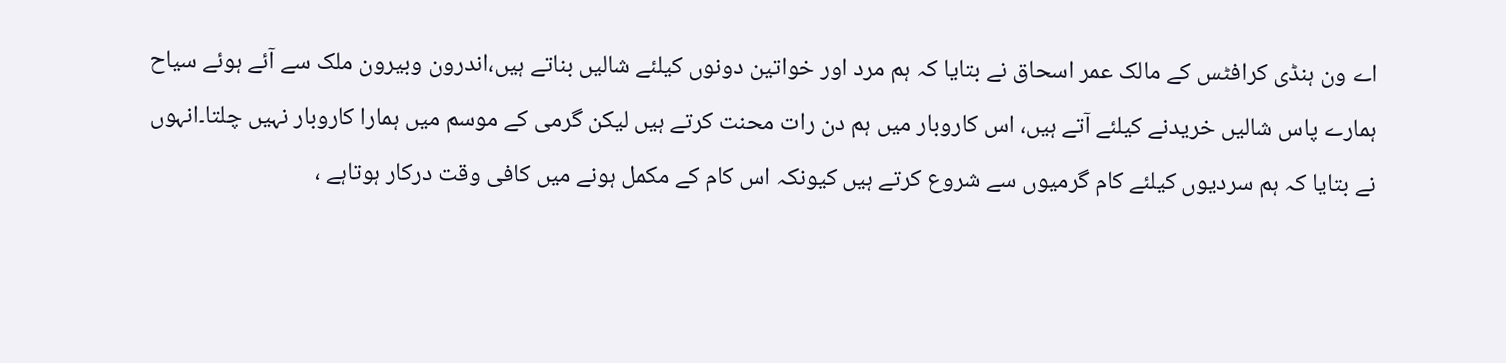اے ون ہنڈی کرافٹس کے مالک عمر اسحاق نے بتایا کہ ہم مرد اور خواتین دونوں کیلئے شالیں بناتے ہیں،اندرون وبیرون ملک سے آئے ہوئے سیاح ہمارے پاس شالیں خریدنے کیلئے آتے ہیں، اس کاروبار میں ہم دن رات محنت کرتے ہیں لیکن گرمی کے موسم میں ہمارا کاروبار نہیں چلتا۔انہوں نے بتایا کہ ہم سردیوں کیلئے کام گرمیوں سے شروع کرتے ہیں کیونکہ اس کام کے مکمل ہونے میں کافی وقت درکار ہوتاہے ،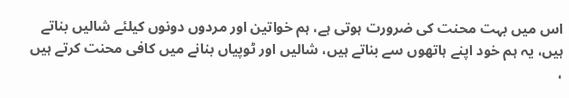اس میں بہت محنت کی ضرورت ہوتی ہے، ہم خواتین اور مردوں دونوں کیلئے شالیں بناتے ہیں، یہ ہم خود اپنے ہاتھوں سے بناتے ہیں، شالیں اور ٹوپیاں بنانے میں کافی محنت کرتے ہیں ،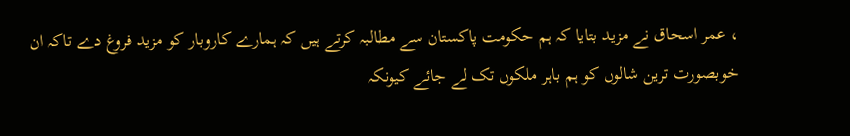، عمر اسحاق نے مزید بتایا کہ ہم حکومت پاکستان سے مطالبہ کرتے ہیں کہ ہمارے کاروبار کو مزید فروغ دے تاکہ ان خوبصورت ترین شالوں کو ہم باہر ملکوں تک لے جائے کیونکہ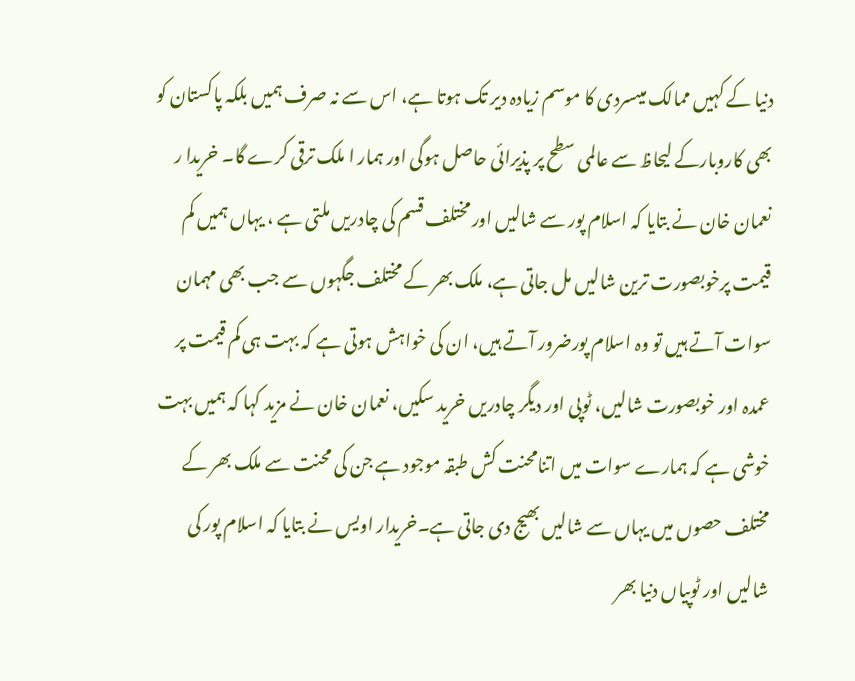دنیا کے کہیں ممالک میںسردی کا موسم زیادہ دیر تک ہوتا ہے، اس سے نہ صرف ہمیں بلکہ پاکستان کو بھی کاروبارکے لیحاظ سے عالمی سطح پر پذیرائی حاصل ہوگی اور ہمار ا ملک ترقی کرے گا۔ خریدا ر نعمان خان نے بتایا کہ اسلام پور سے شالیں اور مختلف قسم کی چادریں ملتی ہے ، یہاں ہمیں کم قیمت پرخوبصورت ترین شالیں مل جاتی ہے، ملک بھر کے مختلف جگہوں سے جب بھی مہمان سوات آتے ہیں تو وہ اسلام پورضرور آتے ہیں، ان کی خواہش ہوتی ہے کہ بہت ہی کم قیمت پر عمدہ اور خوبصورت شالیں، ٹوپی اور دیگر چادریں خرید سکیں، نعمان خان نے مزید کہا کہ ہمیں بہت خوشی ہے کہ ہمارے سوات میں اتنامحنت کش طبقہ موجود ہے جن کی محنت سے ملک بھر کے مختلف حصوں میں یہاں سے شالیں بھیج دی جاتی ہے۔خریدار اویس نے بتایا کہ اسلام پور کی شالیں اور ٹوپیاں دنیا بھر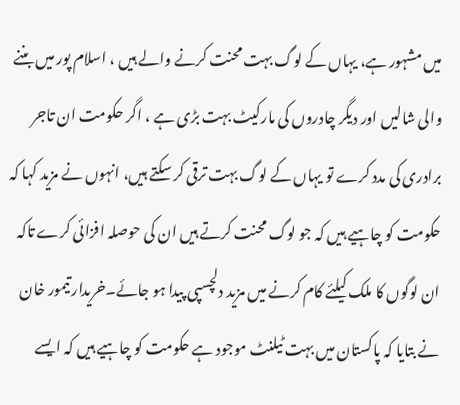میں مشہور ہے، یہاں کے لوگ بہت محنت کرنے والے ہیں ، اسلام پور میں بننے والی شالیں اور دیگر چادروں کی مارکیٹ بہت بڑی ہے ، اگر حکومت ان تاجر برادری کی مدد کرے تو یہاں کے لوگ بہت ترقی کر سکتے ہیں، انہوں نے مزید کہا کہ حکومت کو چاہیے ہیں کہ جو لوگ محنت کرتے ہیں ان کی حوصلہ افزائی کرے تاکہ ان لوگوں کا ملک کیلئے کام کرنے میں مزید دلچسپی پیدا ہو جائے۔خریدار تیمور خان نے بتایا کہ پاکستان میں بہت ٹیلنٹ موجود ہے حکومت کو چاہیے ہیں کہ ایسے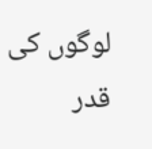لوگوں کی قدر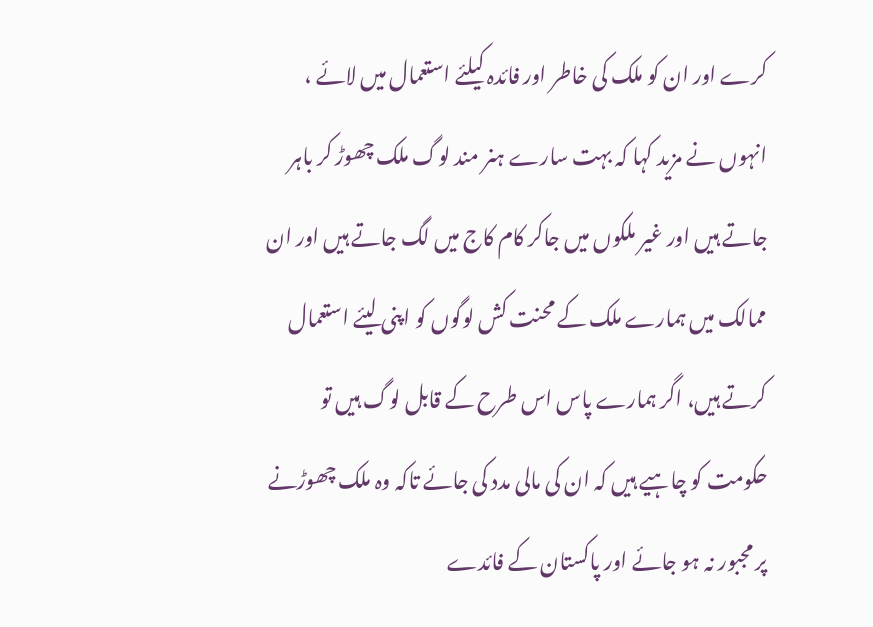کرے اور ان کو ملک کی خاطر اور فائدہ کیلئے استعمال میں لائے ، انہوں نے مزید کہا کہ بہت سارے ہنر مند لوگ ملک چھوڑ کر باہر جاتے ہیں اور غیر ملکوں میں جاکر کام کاج میں لگ جاتے ہیں اور ان ممالک میں ہمارے ملک کے محنت کش لوگوں کو اپنی لیئے استعمال کرتے ہیں، اگر ہمارے پاس اس طرح کے قابل لوگ ہیں تو حکومت کو چاہیے ہیں کہ ان کی مالی مدد کی جائے تاکہ وہ ملک چھوڑنے پر مجبور نہ ہو جائے اور پاکستان کے فائدے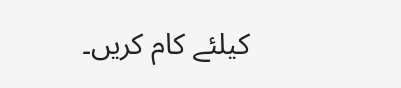کیلئے کام کریں۔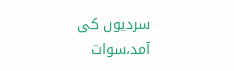سردیوں کی آمد،سوات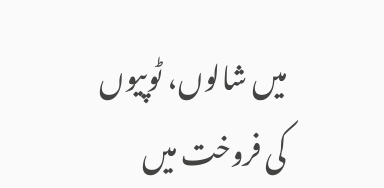میں شالوں، ٹوپیوں کی فروخت میں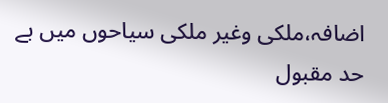اضافہ،ملکی وغیر ملکی سیاحوں میں بے حد مقبول